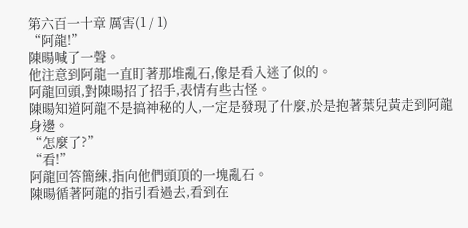第六百一十章 厲害(1 / 1)
“阿龍!”
陳暘喊了一聲。
他注意到阿龍一直盯著那堆亂石,像是看入迷了似的。
阿龍回頭,對陳暘招了招手,表情有些古怪。
陳暘知道阿龍不是搞神秘的人,一定是發現了什麼,於是抱著葉兒黃走到阿龍身邊。
“怎麼了?”
“看!”
阿龍回答簡練,指向他們頭頂的一塊亂石。
陳暘循著阿龍的指引看過去,看到在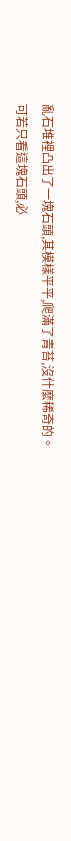亂石堆裡凸出了一塊石頭,其模樣平平,爬滿了青苔,沒什麼稀奇的。
可若只看這塊石頭,必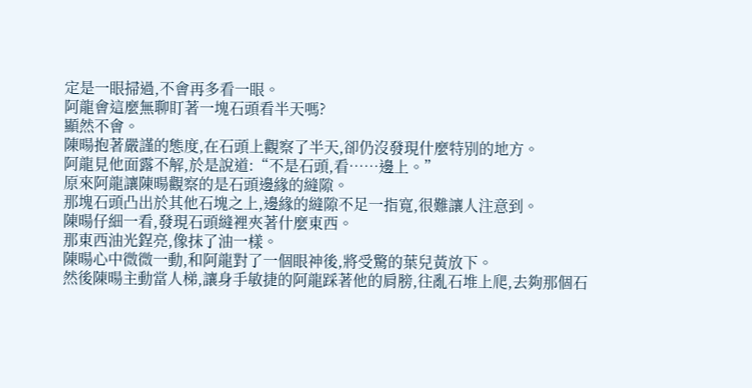定是一眼掃過,不會再多看一眼。
阿龍會這麼無聊盯著一塊石頭看半天嗎?
顯然不會。
陳暘抱著嚴謹的態度,在石頭上觀察了半天,卻仍沒發現什麼特別的地方。
阿龍見他面露不解,於是說道:“不是石頭,看……邊上。”
原來阿龍讓陳暘觀察的是石頭邊緣的縫隙。
那塊石頭凸出於其他石塊之上,邊緣的縫隙不足一指寬,很難讓人注意到。
陳暘仔細一看,發現石頭縫裡夾著什麼東西。
那東西油光鋥亮,像抹了油一樣。
陳暘心中微微一動,和阿龍對了一個眼神後,將受驚的葉兒黃放下。
然後陳暘主動當人梯,讓身手敏捷的阿龍踩著他的肩膀,往亂石堆上爬,去夠那個石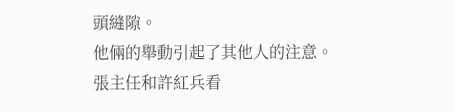頭縫隙。
他倆的舉動引起了其他人的注意。
張主任和許紅兵看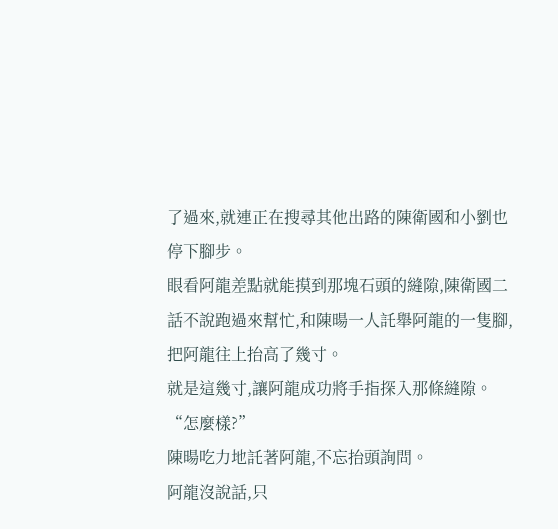了過來,就連正在搜尋其他出路的陳衛國和小劉也停下腳步。
眼看阿龍差點就能摸到那塊石頭的縫隙,陳衛國二話不說跑過來幫忙,和陳暘一人託舉阿龍的一隻腳,把阿龍往上抬高了幾寸。
就是這幾寸,讓阿龍成功將手指探入那條縫隙。
“怎麼樣?”
陳暘吃力地託著阿龍,不忘抬頭詢問。
阿龍沒說話,只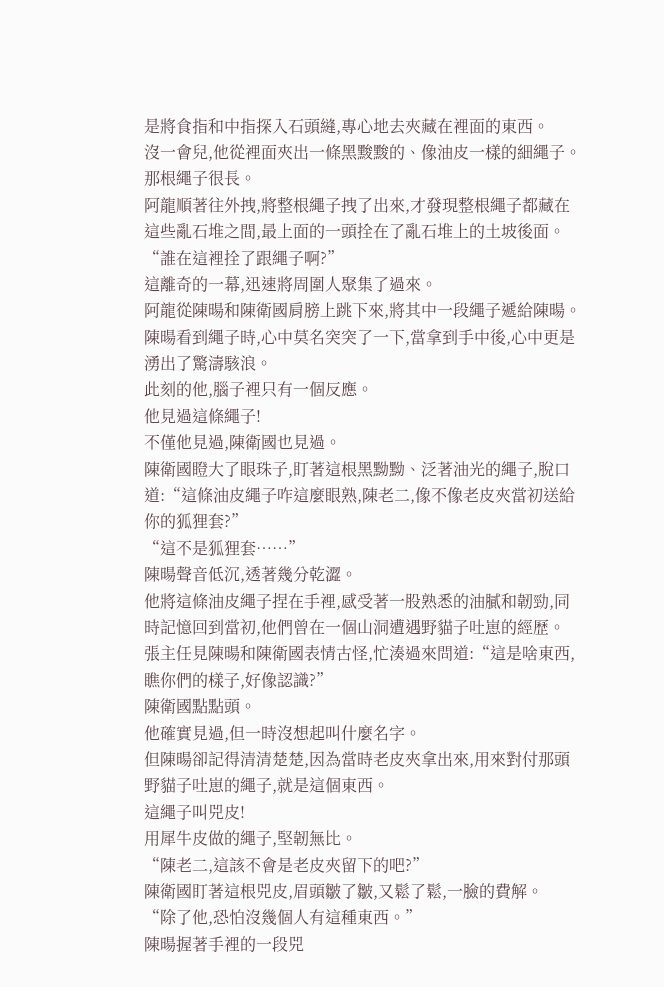是將食指和中指探入石頭縫,專心地去夾藏在裡面的東西。
沒一會兒,他從裡面夾出一條黑黢黢的、像油皮一樣的細繩子。
那根繩子很長。
阿龍順著往外拽,將整根繩子拽了出來,才發現整根繩子都藏在這些亂石堆之間,最上面的一頭拴在了亂石堆上的土坡後面。
“誰在這裡拴了跟繩子啊?”
這離奇的一幕,迅速將周圍人聚集了過來。
阿龍從陳暘和陳衛國肩膀上跳下來,將其中一段繩子遞給陳暘。
陳暘看到繩子時,心中莫名突突了一下,當拿到手中後,心中更是湧出了驚濤駭浪。
此刻的他,腦子裡只有一個反應。
他見過這條繩子!
不僅他見過,陳衛國也見過。
陳衛國瞪大了眼珠子,盯著這根黑黝黝、泛著油光的繩子,脫口道:“這條油皮繩子咋這麼眼熟,陳老二,像不像老皮夾當初送給你的狐狸套?”
“這不是狐狸套……”
陳暘聲音低沉,透著幾分乾澀。
他將這條油皮繩子捏在手裡,感受著一股熟悉的油膩和韌勁,同時記憶回到當初,他們曾在一個山洞遭遇野貓子吐崽的經歷。
張主任見陳暘和陳衛國表情古怪,忙湊過來問道:“這是啥東西,瞧你們的樣子,好像認識?”
陳衛國點點頭。
他確實見過,但一時沒想起叫什麼名字。
但陳暘卻記得清清楚楚,因為當時老皮夾拿出來,用來對付那頭野貓子吐崽的繩子,就是這個東西。
這繩子叫兕皮!
用犀牛皮做的繩子,堅韌無比。
“陳老二,這該不會是老皮夾留下的吧?”
陳衛國盯著這根兕皮,眉頭皺了皺,又鬆了鬆,一臉的費解。
“除了他,恐怕沒幾個人有這種東西。”
陳暘握著手裡的一段兕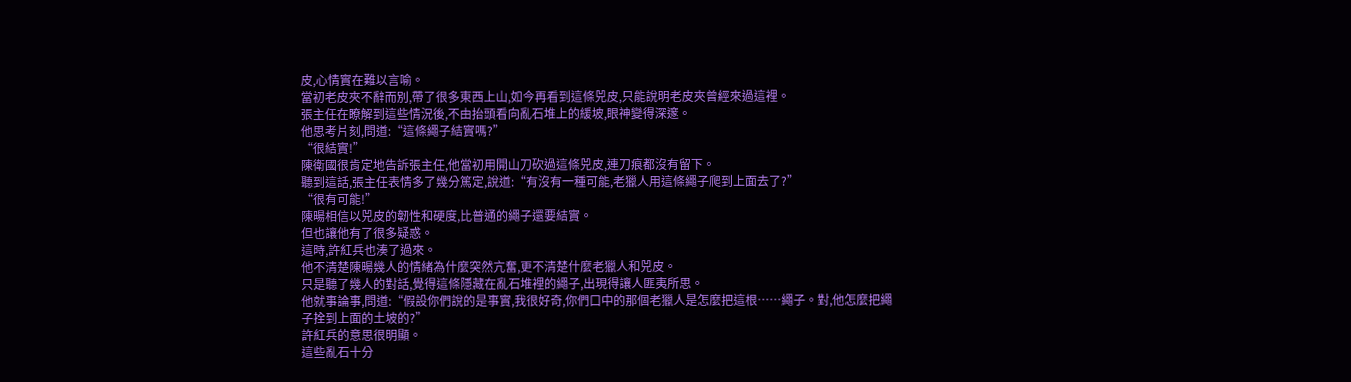皮,心情實在難以言喻。
當初老皮夾不辭而別,帶了很多東西上山,如今再看到這條兕皮,只能說明老皮夾曾經來過這裡。
張主任在瞭解到這些情況後,不由抬頭看向亂石堆上的緩坡,眼神變得深邃。
他思考片刻,問道:“這條繩子結實嗎?”
“很結實!”
陳衛國很肯定地告訴張主任,他當初用開山刀砍過這條兕皮,連刀痕都沒有留下。
聽到這話,張主任表情多了幾分篤定,說道:“有沒有一種可能,老獵人用這條繩子爬到上面去了?”
“很有可能!”
陳暘相信以兕皮的韌性和硬度,比普通的繩子還要結實。
但也讓他有了很多疑惑。
這時,許紅兵也湊了過來。
他不清楚陳暘幾人的情緒為什麼突然亢奮,更不清楚什麼老獵人和兕皮。
只是聽了幾人的對話,覺得這條隱藏在亂石堆裡的繩子,出現得讓人匪夷所思。
他就事論事,問道:“假設你們說的是事實,我很好奇,你們口中的那個老獵人是怎麼把這根……繩子。對,他怎麼把繩子拴到上面的土坡的?”
許紅兵的意思很明顯。
這些亂石十分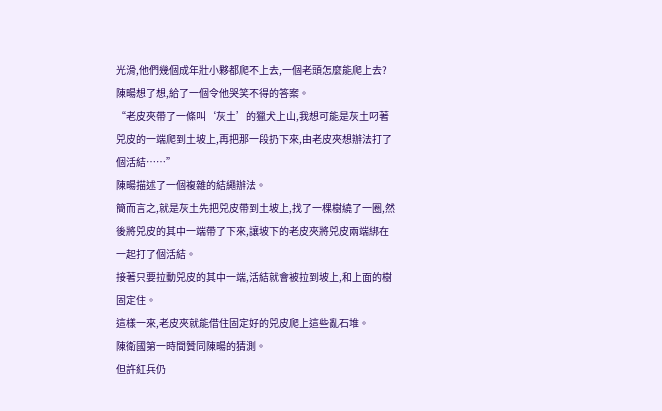光滑,他們幾個成年壯小夥都爬不上去,一個老頭怎麼能爬上去?
陳暘想了想,給了一個令他哭笑不得的答案。
“老皮夾帶了一條叫‘灰土’的獵犬上山,我想可能是灰土叼著兕皮的一端爬到土坡上,再把那一段扔下來,由老皮夾想辦法打了個活結……”
陳暘描述了一個複雜的結繩辦法。
簡而言之,就是灰土先把兕皮帶到土坡上,找了一棵樹繞了一圈,然後將兕皮的其中一端帶了下來,讓坡下的老皮夾將兕皮兩端綁在一起打了個活結。
接著只要拉動兕皮的其中一端,活結就會被拉到坡上,和上面的樹固定住。
這樣一來,老皮夾就能借住固定好的兕皮爬上這些亂石堆。
陳衛國第一時間贊同陳暘的猜測。
但許紅兵仍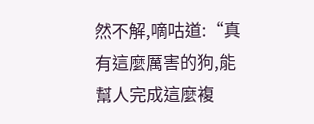然不解,嘀咕道:“真有這麼厲害的狗,能幫人完成這麼複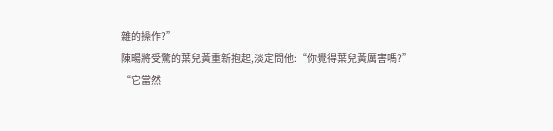雜的操作?”
陳暘將受驚的葉兒黃重新抱起,淡定問他:“你覺得葉兒黃厲害嗎?”
“它當然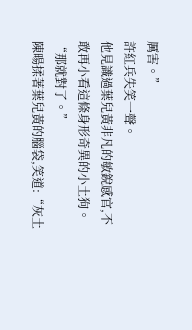厲害。”
許紅兵失笑一聲。
他見識過葉兒黃非凡的敏銳感官,不敢再小看這條身形奇異的小土狗。
“那就對了。”
陳暘揉著葉兒黃的腦袋,笑道:“灰土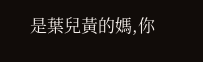是葉兒黃的媽,你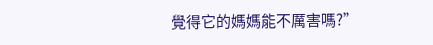覺得它的媽媽能不厲害嗎?”